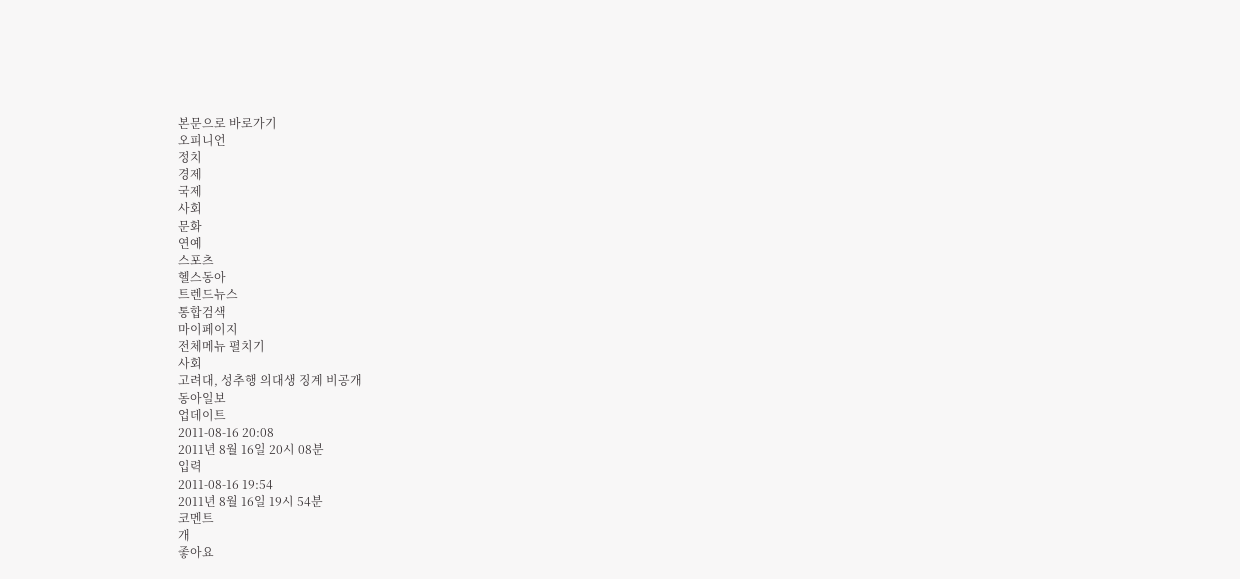본문으로 바로가기
오피니언
정치
경제
국제
사회
문화
연예
스포츠
헬스동아
트렌드뉴스
통합검색
마이페이지
전체메뉴 펼치기
사회
고려대, 성추행 의대생 징계 비공개
동아일보
업데이트
2011-08-16 20:08
2011년 8월 16일 20시 08분
입력
2011-08-16 19:54
2011년 8월 16일 19시 54분
코멘트
개
좋아요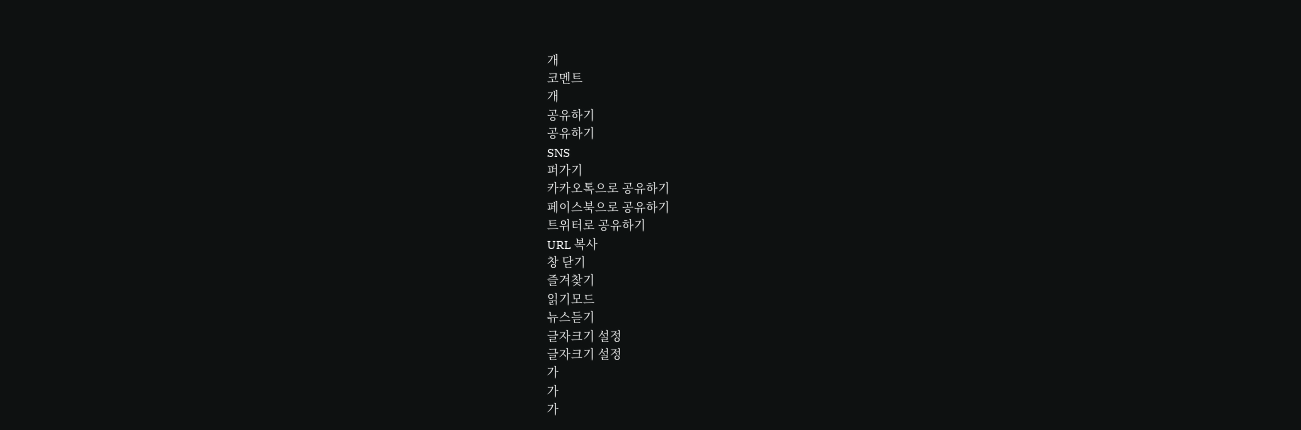개
코멘트
개
공유하기
공유하기
SNS
퍼가기
카카오톡으로 공유하기
페이스북으로 공유하기
트위터로 공유하기
URL 복사
창 닫기
즐겨찾기
읽기모드
뉴스듣기
글자크기 설정
글자크기 설정
가
가
가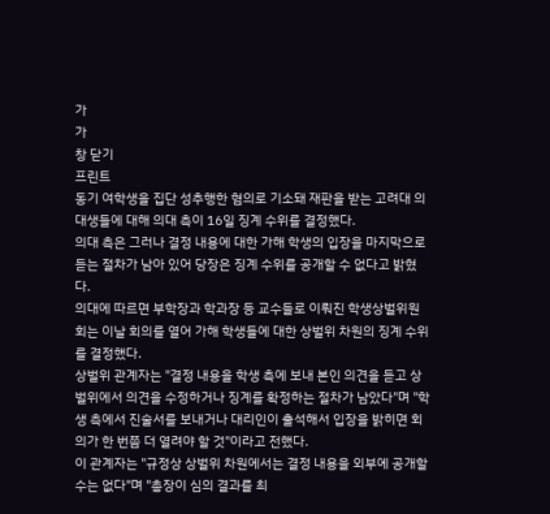가
가
창 닫기
프린트
동기 여학생을 집단 성추행한 혐의로 기소돼 재판을 받는 고려대 의대생들에 대해 의대 측이 16일 징계 수위를 결정했다.
의대 측은 그러나 결정 내용에 대한 가해 학생의 입장을 마지막으로 듣는 절차가 남아 있어 당장은 징계 수위를 공개할 수 없다고 밝혔다.
의대에 따르면 부학장과 학과장 등 교수들로 이뤄진 학생상벌위원회는 이날 회의를 열어 가해 학생들에 대한 상벌위 차원의 징계 수위를 결정했다.
상벌위 관계자는 "결정 내용을 학생 측에 보내 본인 의견을 듣고 상벌위에서 의견을 수정하거나 징계를 확정하는 절차가 남았다"며 "학생 측에서 진술서를 보내거나 대리인이 출석해서 입장을 밝히면 회의가 한 번쯤 더 열려야 할 것"이라고 전했다.
이 관계자는 "규정상 상벌위 차원에서는 결정 내용을 외부에 공개할 수는 없다"며 "총장이 심의 결과를 최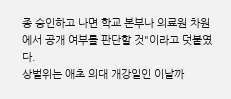종 승인하고 나면 학교 본부나 의료원 차원에서 공개 여부를 판단할 것"이라고 덧붙였다.
상벌위는 애초 의대 개강일인 이날까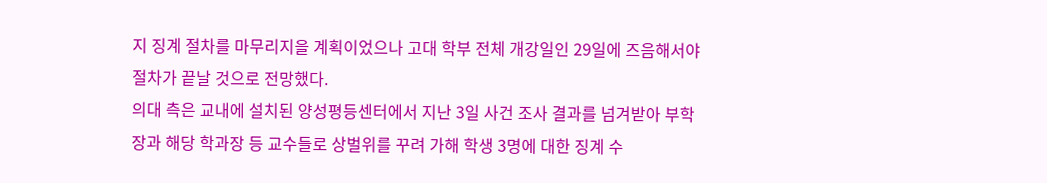지 징계 절차를 마무리지을 계획이었으나 고대 학부 전체 개강일인 29일에 즈음해서야 절차가 끝날 것으로 전망했다.
의대 측은 교내에 설치된 양성평등센터에서 지난 3일 사건 조사 결과를 넘겨받아 부학장과 해당 학과장 등 교수들로 상벌위를 꾸려 가해 학생 3명에 대한 징계 수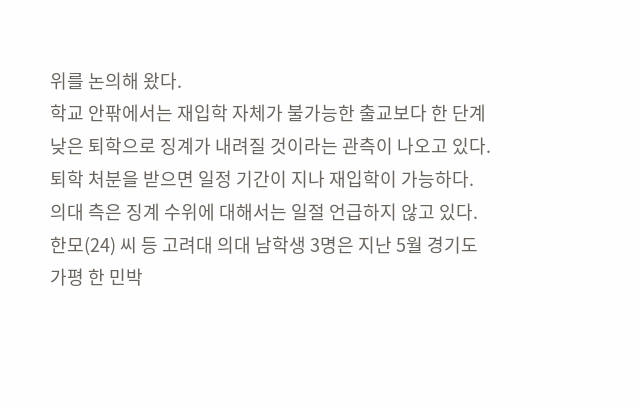위를 논의해 왔다.
학교 안팎에서는 재입학 자체가 불가능한 출교보다 한 단계 낮은 퇴학으로 징계가 내려질 것이라는 관측이 나오고 있다. 퇴학 처분을 받으면 일정 기간이 지나 재입학이 가능하다. 의대 측은 징계 수위에 대해서는 일절 언급하지 않고 있다.
한모(24) 씨 등 고려대 의대 남학생 3명은 지난 5월 경기도 가평 한 민박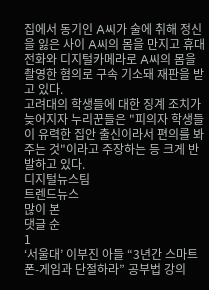집에서 동기인 A씨가 술에 취해 정신을 잃은 사이 A씨의 몸을 만지고 휴대전화와 디지털카메라로 A씨의 몸을 촬영한 혐의로 구속 기소돼 재판을 받고 있다.
고려대의 학생들에 대한 징계 조치가 늦어지자 누리꾼들은 "피의자 학생들이 유력한 집안 출신이라서 편의를 봐 주는 것"이라고 주장하는 등 크게 반발하고 있다.
디지털뉴스팀
트렌드뉴스
많이 본
댓글 순
1
‘서울대’ 이부진 아들 “3년간 스마트폰-게임과 단절하라” 공부법 강의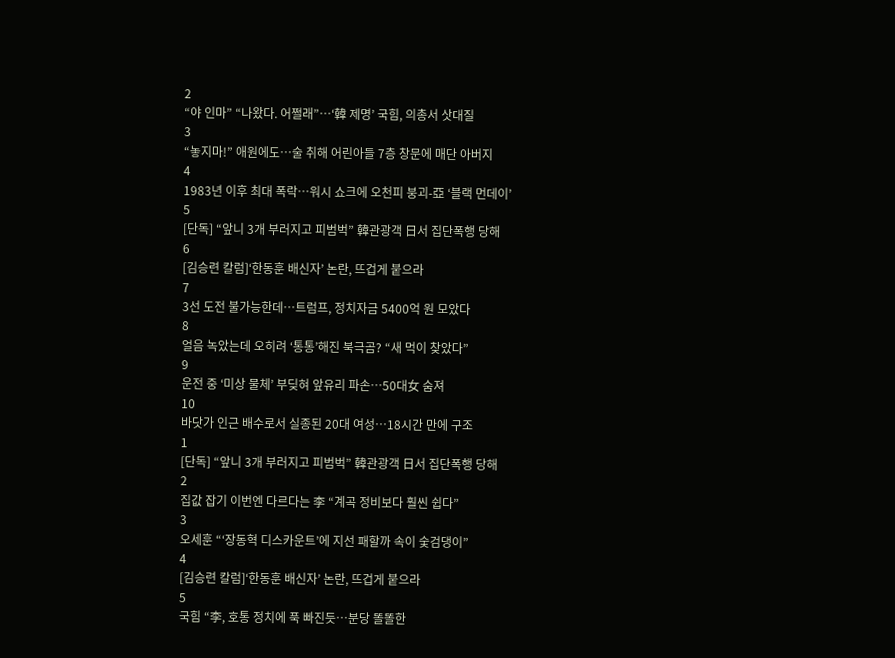2
“야 인마” “나왔다. 어쩔래”…‘韓 제명’ 국힘, 의총서 삿대질
3
“놓지마!” 애원에도…술 취해 어린아들 7층 창문에 매단 아버지
4
1983년 이후 최대 폭락…워시 쇼크에 오천피 붕괴-亞 ‘블랙 먼데이’
5
[단독] “앞니 3개 부러지고 피범벅” 韓관광객 日서 집단폭행 당해
6
[김승련 칼럼]‘한동훈 배신자’ 논란, 뜨겁게 붙으라
7
3선 도전 불가능한데…트럼프, 정치자금 5400억 원 모았다
8
얼음 녹았는데 오히려 ‘통통’해진 북극곰? “새 먹이 찾았다”
9
운전 중 ‘미상 물체’ 부딪혀 앞유리 파손…50대女 숨져
10
바닷가 인근 배수로서 실종된 20대 여성…18시간 만에 구조
1
[단독] “앞니 3개 부러지고 피범벅” 韓관광객 日서 집단폭행 당해
2
집값 잡기 이번엔 다르다는 李 “계곡 정비보다 훨씬 쉽다”
3
오세훈 “‘장동혁 디스카운트’에 지선 패할까 속이 숯검댕이”
4
[김승련 칼럼]‘한동훈 배신자’ 논란, 뜨겁게 붙으라
5
국힘 “李, 호통 정치에 푹 빠진듯…분당 똘똘한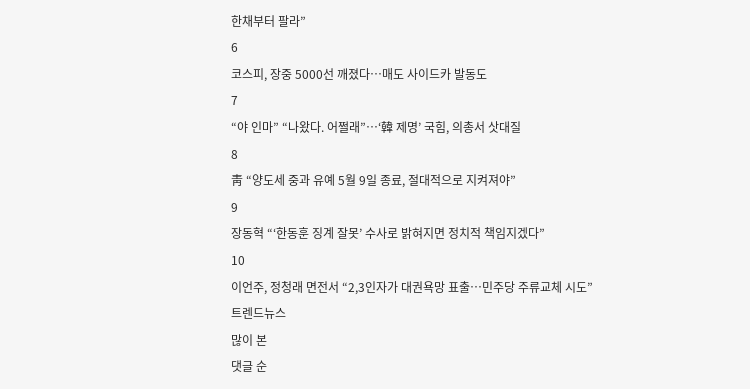한채부터 팔라”
6
코스피, 장중 5000선 깨졌다…매도 사이드카 발동도
7
“야 인마” “나왔다. 어쩔래”…‘韓 제명’ 국힘, 의총서 삿대질
8
靑 “양도세 중과 유예 5월 9일 종료, 절대적으로 지켜져야”
9
장동혁 “‘한동훈 징계 잘못’ 수사로 밝혀지면 정치적 책임지겠다”
10
이언주, 정청래 면전서 “2,3인자가 대권욕망 표출…민주당 주류교체 시도”
트렌드뉴스
많이 본
댓글 순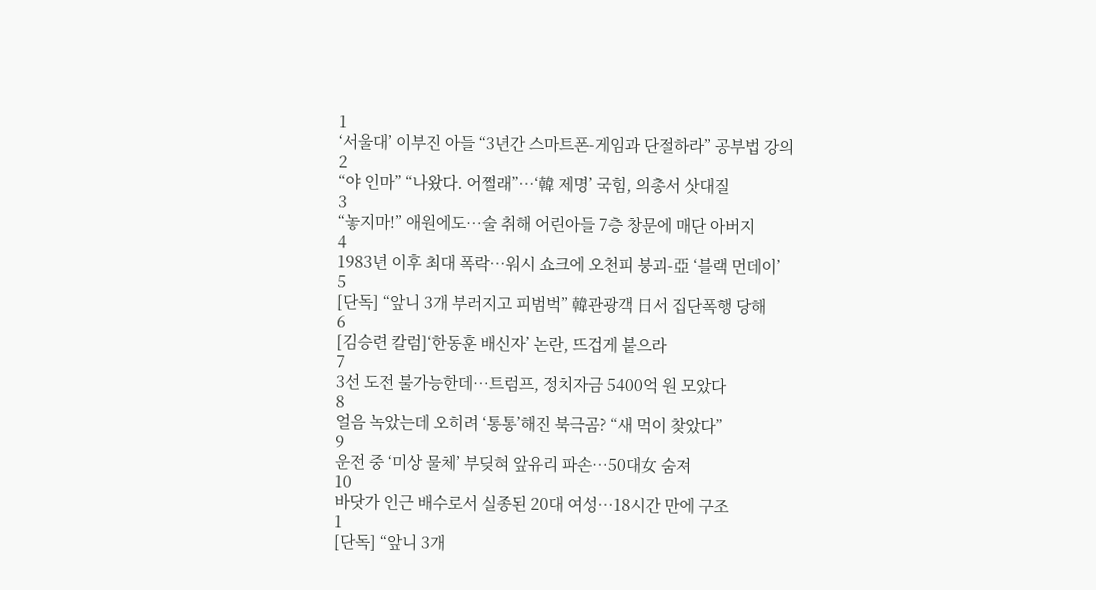1
‘서울대’ 이부진 아들 “3년간 스마트폰-게임과 단절하라” 공부법 강의
2
“야 인마” “나왔다. 어쩔래”…‘韓 제명’ 국힘, 의총서 삿대질
3
“놓지마!” 애원에도…술 취해 어린아들 7층 창문에 매단 아버지
4
1983년 이후 최대 폭락…워시 쇼크에 오천피 붕괴-亞 ‘블랙 먼데이’
5
[단독] “앞니 3개 부러지고 피범벅” 韓관광객 日서 집단폭행 당해
6
[김승련 칼럼]‘한동훈 배신자’ 논란, 뜨겁게 붙으라
7
3선 도전 불가능한데…트럼프, 정치자금 5400억 원 모았다
8
얼음 녹았는데 오히려 ‘통통’해진 북극곰? “새 먹이 찾았다”
9
운전 중 ‘미상 물체’ 부딪혀 앞유리 파손…50대女 숨져
10
바닷가 인근 배수로서 실종된 20대 여성…18시간 만에 구조
1
[단독] “앞니 3개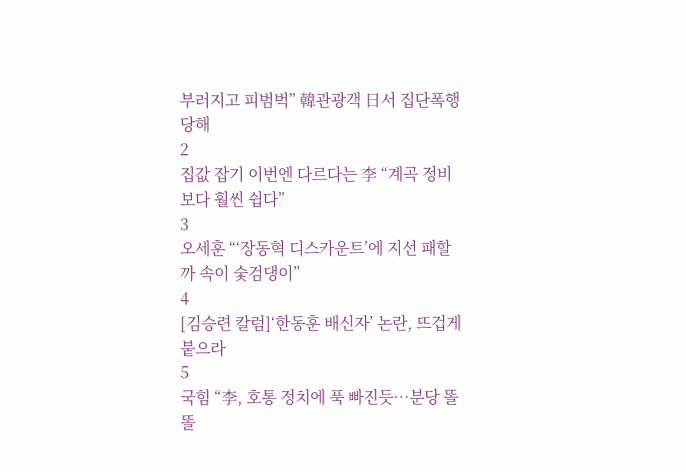부러지고 피범벅” 韓관광객 日서 집단폭행 당해
2
집값 잡기 이번엔 다르다는 李 “계곡 정비보다 훨씬 쉽다”
3
오세훈 “‘장동혁 디스카운트’에 지선 패할까 속이 숯검댕이”
4
[김승련 칼럼]‘한동훈 배신자’ 논란, 뜨겁게 붙으라
5
국힘 “李, 호통 정치에 푹 빠진듯…분당 똘똘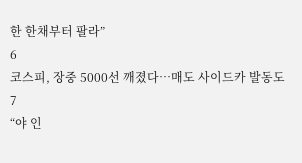한 한채부터 팔라”
6
코스피, 장중 5000선 깨졌다…매도 사이드카 발동도
7
“야 인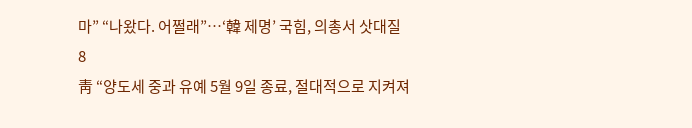마” “나왔다. 어쩔래”…‘韓 제명’ 국힘, 의총서 삿대질
8
靑 “양도세 중과 유예 5월 9일 종료, 절대적으로 지켜져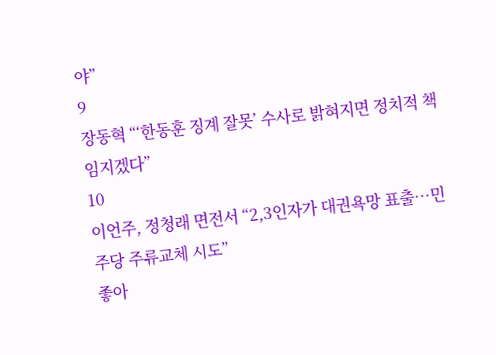야”
9
장동혁 “‘한동훈 징계 잘못’ 수사로 밝혀지면 정치적 책임지겠다”
10
이언주, 정청래 면전서 “2,3인자가 대권욕망 표출…민주당 주류교체 시도”
좋아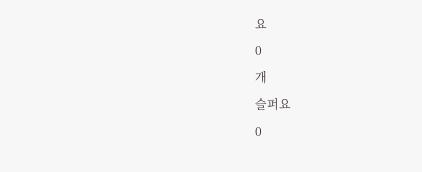요
0
개
슬퍼요
0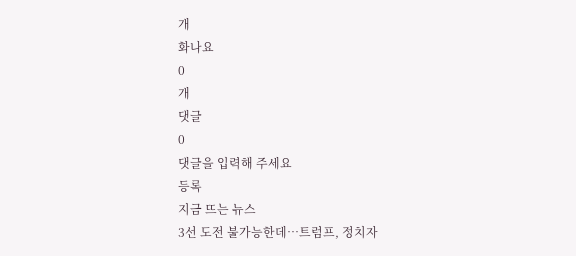개
화나요
0
개
댓글
0
댓글을 입력해 주세요
등록
지금 뜨는 뉴스
3선 도전 불가능한데…트럼프, 정치자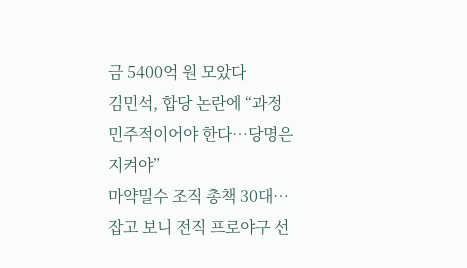금 5400억 원 모았다
김민석, 합당 논란에 “과정 민주적이어야 한다…당명은 지켜야”
마약밀수 조직 총책 30대…잡고 보니 전직 프로야구 선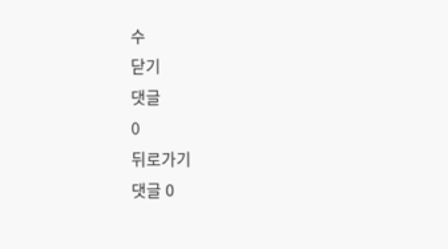수
닫기
댓글
0
뒤로가기
댓글 0